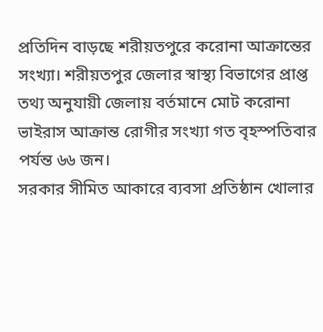প্রতিদিন বাড়ছে শরীয়তপুরে করোনা আক্রান্তের সংখ্যা। শরীয়তপুর জেলার স্বাস্থ্য বিভাগের প্রাপ্ত তথ্য অনুযায়ী জেলায় বর্তমানে মোট করোনা ভাইরাস আক্রান্ত রোগীর সংখ্যা গত বৃহস্পতিবার পর্যন্ত ৬৬ জন।
সরকার সীমিত আকারে ব্যবসা প্রতিষ্ঠান খোলার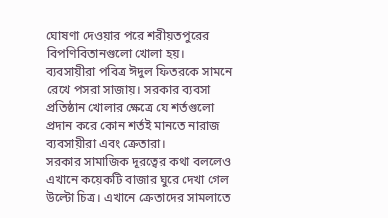ঘোষণা দেওয়ার পরে শরীয়তপুরের বিপণিবিতানগুলো খোলা হয়। ব্যবসায়ীরা পবিত্র ঈদুল ফিতরকে সামনে রেখে পসরা সাজায়। সরকার ব্যবসা প্রতিষ্ঠান খোলার ক্ষেত্রে যে শর্তগুলো প্রদান করে কোন শর্তই মানতে নারাজ ব্যবসায়ীরা এবং ক্রেতারা।
সরকার সামাজিক দূরত্বের কথা বললেও এখানে কয়েকটি বাজার ঘুরে দেখা গেল উল্টো চিত্র। এখানে ক্রেতাদের সামলাতে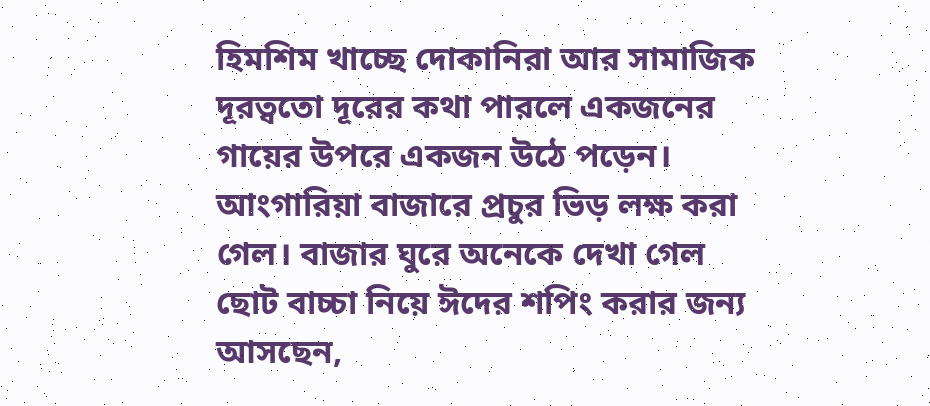হিমশিম খাচ্ছে দোকানিরা আর সামাজিক দূরত্বতো দূরের কথা পারলে একজনের গায়ের উপরে একজন উঠে পড়েন।
আংগারিয়া বাজারে প্রচুর ভিড় লক্ষ করা গেল। বাজার ঘুরে অনেকে দেখা গেল ছোট বাচ্চা নিয়ে ঈদের শপিং করার জন্য আসছেন,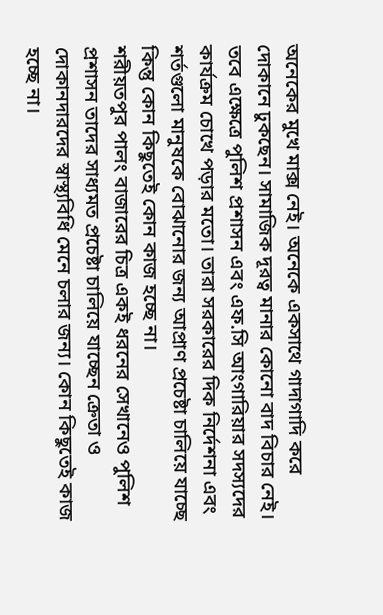অনেকের মুখে মাক্স নেই। অনেকে একসাথে গাদাগাদি করে দোকানে ঢুকছেন। সামাজিক দূরত্ব মানার কোনো বাদ বিচার নেই। তবে এক্ষেত্রে পুলিশ প্রশাসন এবং এফ.সি আংগারিয়ার সদস্যদের কার্যক্রম চোখে পড়ার মতো। তারা সরকারের দিক নির্দেশনা এবং শর্তগুলো মানুষকে বোঝানোর জন্য আপ্রাণ প্রচেষ্টা চালিয়ে যাচ্ছে কিন্তু কোন কিছুতেই কোন কাজ হচ্ছে না।
শরীয়তপুর পালং বাজারের চিত্র একই ধরনের সেখানেও পুলিশ প্রশাসন তাদের সাধ্যমত প্রচেষ্টা চালিয়ে যাচ্ছেন ক্রেতা ও দোকানদারদের স্বাস্থ্যবিধি মেনে চলার জন্য। কোন কিছুতেই কাজ হচ্ছে না।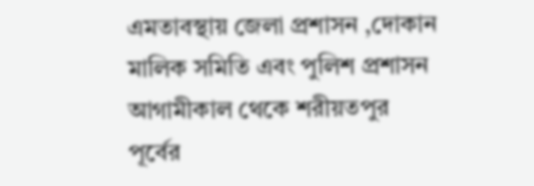এমতাবস্থায় জেলা প্রশাসন ,দোকান মালিক সমিতি এবং পুলিশ প্রশাসন আগামীকাল থেকে শরীয়তপুর পূর্বের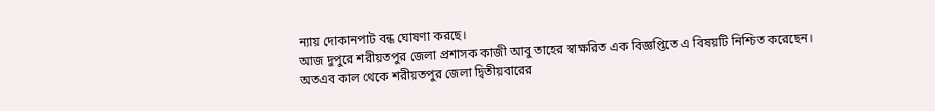ন্যায় দোকানপাট বন্ধ ঘোষণা করছে।
আজ দুপুরে শরীয়তপুর জেলা প্রশাসক কাজী আবু তাহের স্বাক্ষরিত এক বিজ্ঞপ্তিতে এ বিষয়টি নিশ্চিত করেছেন।
অতএব কাল থেকে শরীয়তপুর জেলা দ্বিতীয়বারের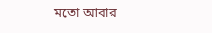মতো আবার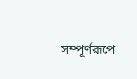সম্পূর্ণরূপে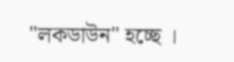"লকডাউন" হচ্ছে ।